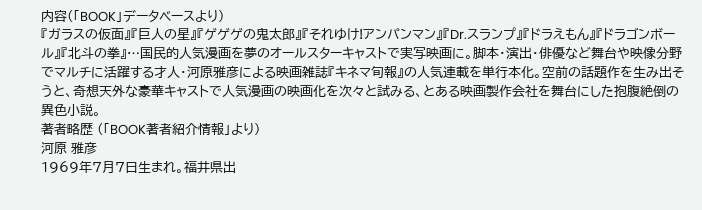内容(「BOOK」データベースより)
『ガラスの仮面』『巨人の星』『ゲゲゲの鬼太郎』『それゆけ!アンパンマン』『Dr.スランプ』『ドラえもん』『ドラゴンボール』『北斗の拳』…国民的人気漫画を夢のオールスターキャストで実写映画に。脚本・演出・俳優など舞台や映像分野でマルチに活躍する才人・河原雅彦による映画雑誌『キネマ旬報』の人気連載を単行本化。空前の話題作を生み出そうと、奇想天外な豪華キャストで人気漫画の映画化を次々と試みる、とある映画製作会社を舞台にした抱腹絶倒の異色小説。
著者略歴 (「BOOK著者紹介情報」より)
河原 雅彦
1969年7月7日生まれ。福井県出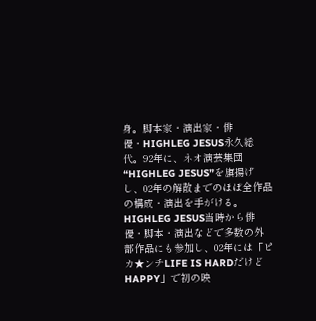身。脚本家・演出家・俳優・HIGHLEG JESUS永久総代。92年に、ネオ演芸集団“HIGHLEG JESUS”を旗揚げし、02年の解散までのほぼ全作品の構成・演出を手がける。HIGHLEG JESUS当時から俳優・脚本・演出などで多数の外部作品にも参加し、02年には「ピカ★ンチLIFE IS HARDだけどHAPPY」で初の映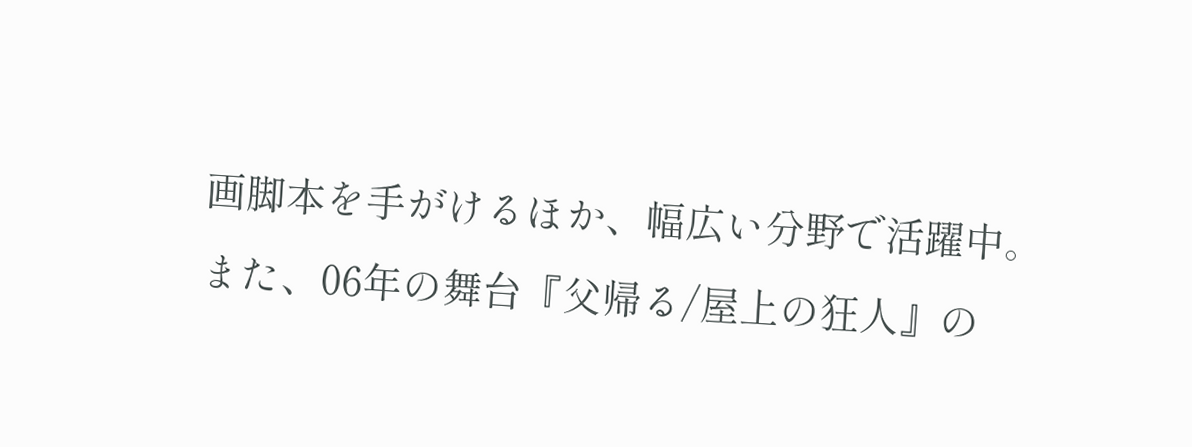画脚本を手がけるほか、幅広い分野で活躍中。また、06年の舞台『父帰る/屋上の狂人』の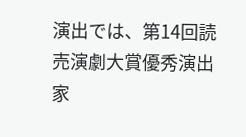演出では、第14回読売演劇大賞優秀演出家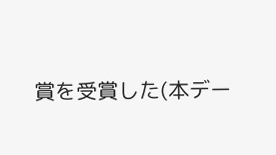賞を受賞した(本デー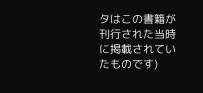タはこの書籍が刊行された当時に掲載されていたものです)